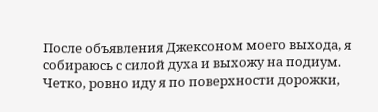После объявления Джексоном моего выхода, я собираюсь с силой духа и выхожу на подиум. Четко, ровно иду я по поверхности дорожки,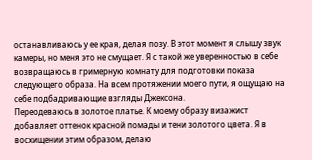останавливаюсь у ее края, делая позу. В этот момент я слышу звук камеры, но меня это не смущает. Я с такой же уверенностью в себе возвращаюсь в гримерную комнату для подготовки показа следующего образа. На всем протяжении моего пути, я ощущаю на себе подбадривающие взгляды Джексона.
Переодеваюсь в золотое платье. К моему образу визажист добавляет оттенок красной помады и тени золотого цвета. Я в восхищении этим образом, делаю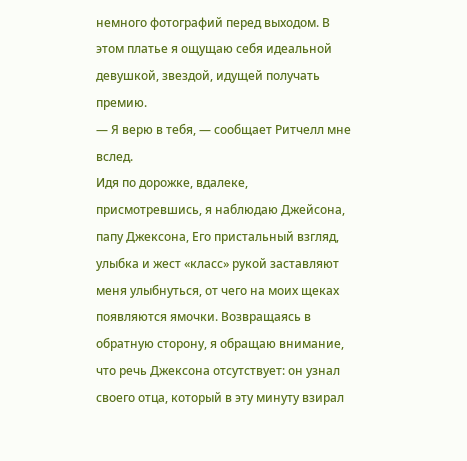немного фотографий перед выходом. В этом платье я ощущаю себя идеальной девушкой, звездой, идущей получать премию.
— Я верю в тебя, — сообщает Ритчелл мне вслед.
Идя по дорожке, вдалеке, присмотревшись, я наблюдаю Джейсона, папу Джексона, Его пристальный взгляд, улыбка и жест «класс» рукой заставляют меня улыбнуться, от чего на моих щеках появляются ямочки. Возвращаясь в обратную сторону, я обращаю внимание, что речь Джексона отсутствует: он узнал своего отца, который в эту минуту взирал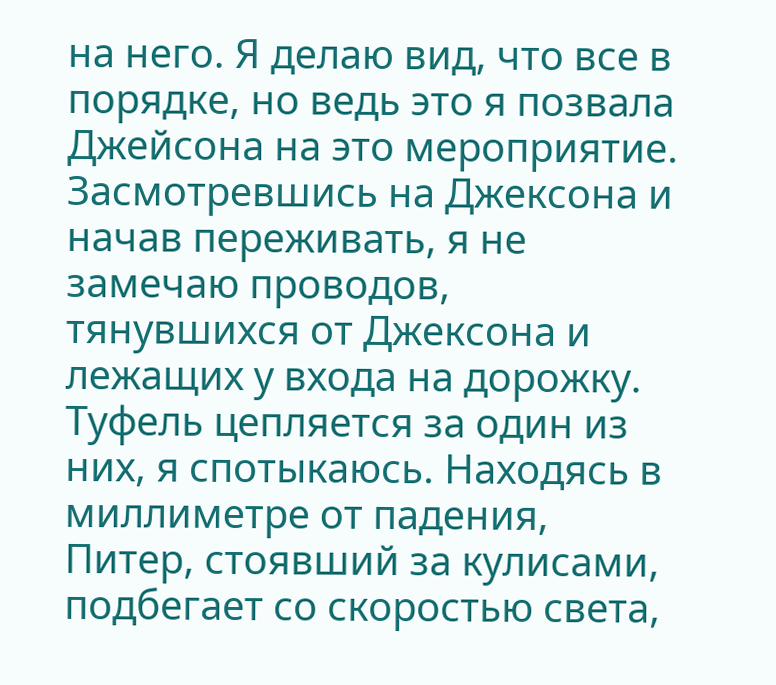на него. Я делаю вид, что все в порядке, но ведь это я позвала Джейсона на это мероприятие. Засмотревшись на Джексона и начав переживать, я не замечаю проводов, тянувшихся от Джексона и лежащих у входа на дорожку. Туфель цепляется за один из них, я спотыкаюсь. Находясь в миллиметре от падения, Питер, стоявший за кулисами, подбегает со скоростью света,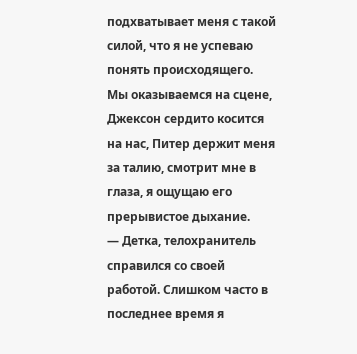подхватывает меня с такой силой, что я не успеваю понять происходящего. Мы оказываемся на сцене, Джексон сердито косится на нас, Питер держит меня за талию, смотрит мне в глаза, я ощущаю его прерывистое дыхание.
— Детка, телохранитель справился со своей работой. Слишком часто в последнее время я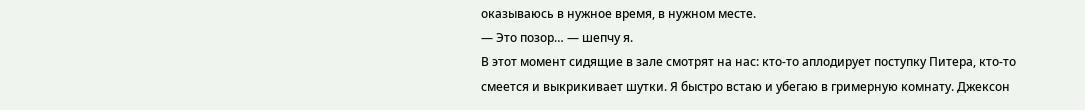оказываюсь в нужное время, в нужном месте.
— Это позор… — шепчу я.
В этот момент сидящие в зале смотрят на нас: кто-то аплодирует поступку Питера, кто-то смеется и выкрикивает шутки. Я быстро встаю и убегаю в гримерную комнату. Джексон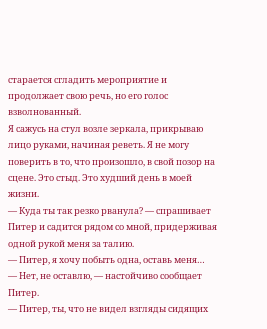старается сгладить мероприятие и продолжает свою речь, но его голос взволнованный.
Я сажусь на стул возле зеркала, прикрываю лицо руками, начиная реветь. Я не могу поверить в то, что произошло, в свой позор на сцене. Это стыд. Это худший день в моей жизни.
— Куда ты так резко рванула? — спрашивает Питер и садится рядом со мной, придерживая одной рукой меня за талию.
— Питер, я хочу побыть одна, оставь меня…
— Нет, не оставлю, — настойчиво сообщает Питер.
— Питер, ты, что не видел взгляды сидящих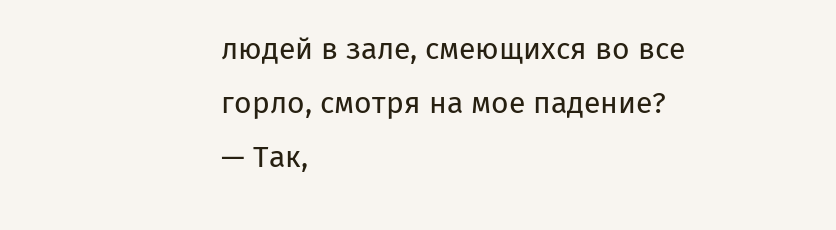людей в зале, смеющихся во все горло, смотря на мое падение?
— Так,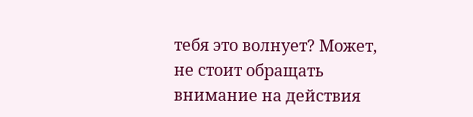тебя это волнует? Может, не стоит обращать внимание на действия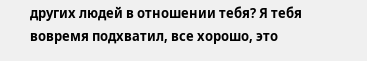других людей в отношении тебя? Я тебя вовремя подхватил, все хорошо, это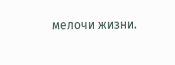мелочи жизни.